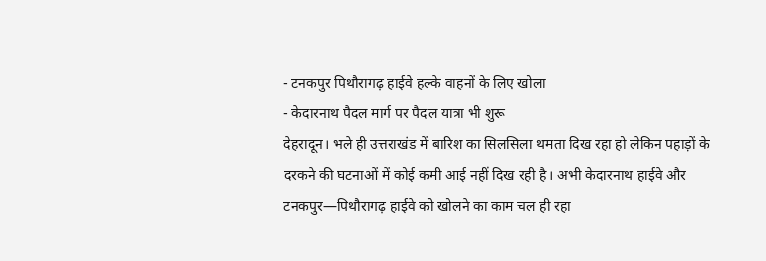- टनकपुर पिथौरागढ़ हाईवे हल्के वाहनों के लिए खोला
- केदारनाथ पैदल मार्ग पर पैदल यात्रा भी शुरू
देहरादून। भले ही उत्तराखंड में बारिश का सिलसिला थमता दिख रहा हो लेकिन पहाड़ों के दरकने की घटनाओं में कोई कमी आई नहीं दिख रही है। अभी केदारनाथ हाईवे और टनकपुर—पिथौरागढ़ हाईवे को खोलने का काम चल ही रहा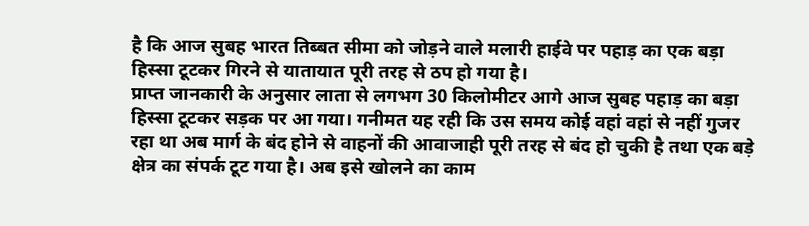है कि आज सुबह भारत तिब्बत सीमा को जोड़ने वाले मलारी हाईवे पर पहाड़ का एक बड़ा हिस्सा टूटकर गिरने से यातायात पूरी तरह से ठप हो गया है।
प्राप्त जानकारी के अनुसार लाता से लगभग 30 किलोमीटर आगे आज सुबह पहाड़ का बड़ा हिस्सा टूटकर सड़क पर आ गया। गनीमत यह रही कि उस समय कोई वहां वहां से नहीं गुजर रहा था अब मार्ग के बंद होने से वाहनों की आवाजाही पूरी तरह से बंद हो चुकी है तथा एक बड़े क्षेत्र का संपर्क टूट गया है। अब इसे खोलने का काम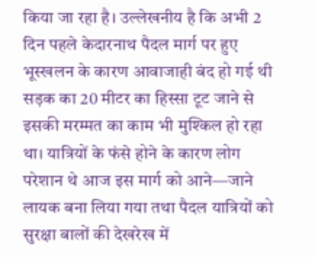किया जा रहा है। उल्लेखनीय है कि अभी 2 दिन पहले केदारनाथ पैदल मार्ग पर हुए भूस्खलन के कारण आवाजाही बंद हो गई थी सड़क का 20 मीटर का हिस्सा टूट जाने से इसकी मरम्मत का काम भी मुश्किल हो रहा था। यात्रियों के फंसे होने के कारण लोग परेशान थे आज इस मार्ग को आने—जाने लायक बना लिया गया तथा पैदल यात्रियों को सुरक्षा बालों की देखरेख में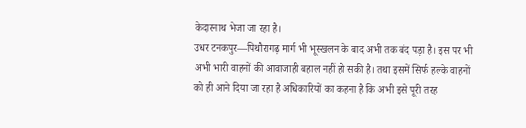केदारनाथ भेजा जा रहा है।
उधर टनकपुर—पिथौरागढ़ मार्ग भी भूस्खलन के बाद अभी तक बंद पड़ा है। इस पर भी अभी भारी वाहनों की आवाजाही बहाल नहीं हो सकी है। तथा इसमें सिर्फ हल्के वाहनों को ही आने दिया जा रहा है अधिकारियों का कहना है कि अभी इसे पूरी तरह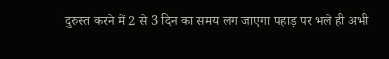दुरुस्त करने में 2 से 3 दिन का समय लग जाएगा पहाड़ पर भले ही अभी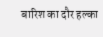बारिश का दौर हल्का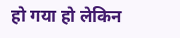हो गया हो लेकिन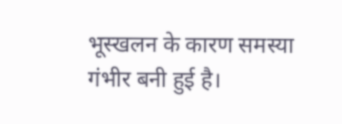भूस्खलन के कारण समस्या गंभीर बनी हुई है।